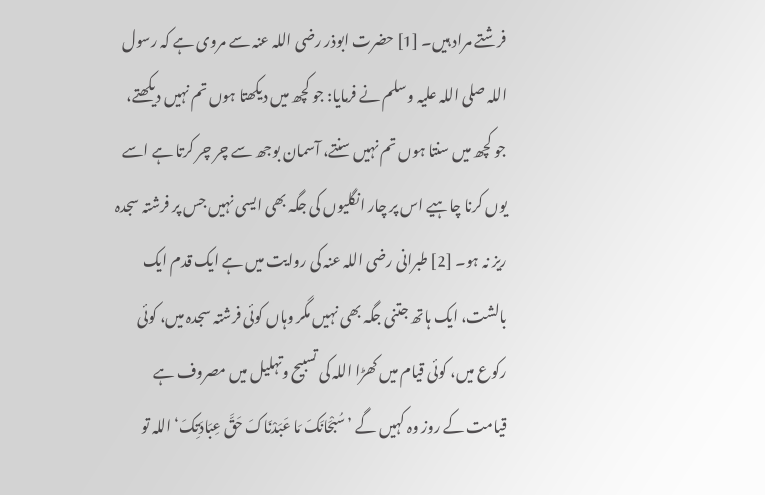فرشتے مراد ہیں۔ [1] حضرت ابوذر رضی اللہ عنہ سے مروی ہے کہ رسول اللہ صلی اللہ علیہ وسلم نے فرمایا: جو کچھ میں دیکھتا ہوں تم نہیں دیکھتے، جو کچھ میں سنتا ہوں تم نہیں سنتے، آسمان بوجھ سے چر چر کرتا ہے اسے یوں کرنا چاہیے اس پر چار انگلیوں کی جگہ بھی ایسی نہیں جس پر فرشتہ سجدہ ریز نہ ہو۔ [2] طبرانی رضی اللہ عنہ کی روایت میں ہے ایک قدم ایک بالشت، ایک ہاتھ جتنی جگہ بھی نہیں مگر وہاں کوئی فرشتہ سجدہ میں، کوئی رکوع میں، کوئی قیام میں کھڑا اللہ کی تسبیح وتہلیل میں مصروف ہے قیامت کے روز وہ کہیں گے ’سُبْحَانَکَ مَا عَبَدْنَاکَ حَقَّ عِبَادَتِکَ‘ اللہ تو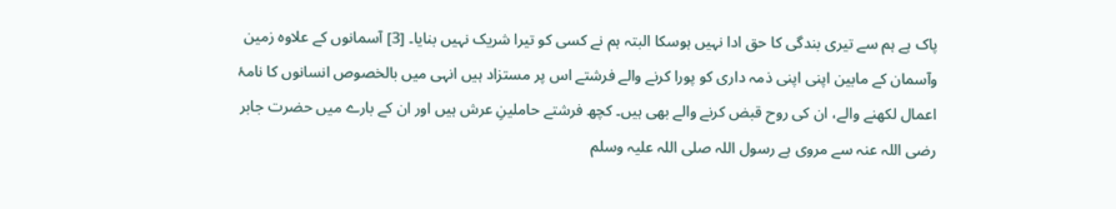پاک ہے ہم سے تیری بندگی کا حق ادا نہیں ہوسکا البتہ ہم نے کسی کو تیرا شریک نہیں بنایا۔ [3] آسمانوں کے علاوہ زمین وآسمان کے مابین اپنی اپنی ذمہ داری کو پورا کرنے والے فرشتے اس پر مستزاد ہیں انہی میں بالخصوص انسانوں کا نامۂ اعمال لکھنے والے، ان کی روح قبض کرنے والے بھی ہیں۔ کچھ فرشتے حاملینِ عرش ہیں اور ان کے بارے میں حضرت جابر رضی اللہ عنہ سے مروی ہے رسول اللہ صلی اللہ علیہ وسلم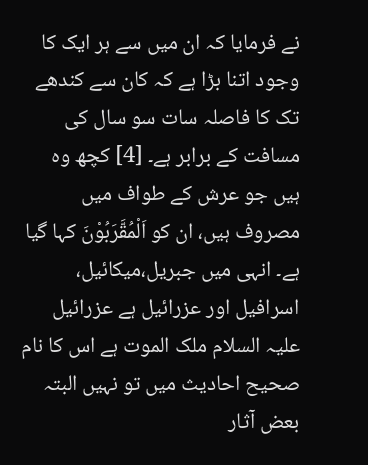نے فرمایا کہ ان میں سے ہر ایک کا وجود اتنا بڑا ہے کہ کان سے کندھے تک کا فاصلہ سات سو سال کی مسافت کے برابر ہے۔ [4] کچھ وہ ہیں جو عرش کے طواف میں مصروف ہیں، ان کو اَلْمُقَّرَبُوْنَ کہا گیا ہے۔ انہی میں جبریل،میکائیل، اسرافیل اور عزرائیل ہے عزرائیل علیہ السلام ملک الموت ہے اس کا نام صحیح احادیث میں تو نہیں البتہ بعض آثار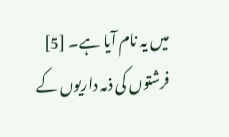میں یہ نام آیا ہے۔ [5] فرشتوں کی ذمہ داریوں کے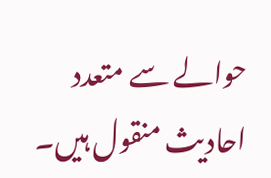حوالے سے متعدد احادیث منقول ہیں۔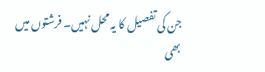جن کی تفصیل کا یہ محل نہیں۔ فرشتوں میں بھی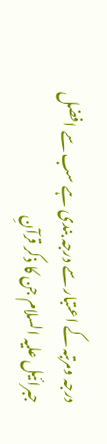درجہ ومرتبہ کے اعتبار سے درجہ بندی ہے سب سے افضل جبرائیل علیہ السلام جن کا ذکر قرآنِ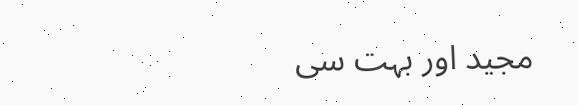مجید اور بہت سی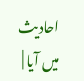احادیث میں آیا |